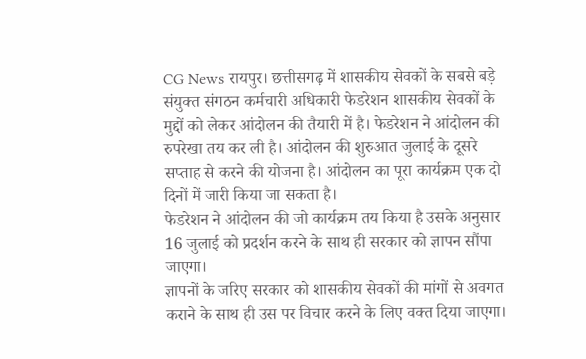CG News रायपुर। छत्तीसगढ़ में शासकीय सेवकों के सबसे बड़े संयुक्त संगठन कर्मचारी अधिकारी फेडरेशन शासकीय सेवकों के मुद्दों को लेकर आंदोलन की तैयारी में है। फेडरेशन ने आंदोलन की रुपरेखा तय कर ली है। आंदोलन की शुरुआत जुलाई के दूसरे सप्ताह से करने की योजना है। आंदोलन का पूरा कार्यक्रम एक दो दिनों में जारी किया जा सकता है।
फेडरेशन ने आंदोलन की जो कार्यक्रम तय किया है उसके अनुसार 16 जुलाई को प्रदर्शन करने के साथ ही सरकार को ज्ञापन सौंपा जाएगा।
ज्ञापनों के जरिए सरकार को शासकीय सेवकों की मांगों से अवगत कराने के साथ ही उस पर विचार करने के लिए वक्त दिया जाएगा।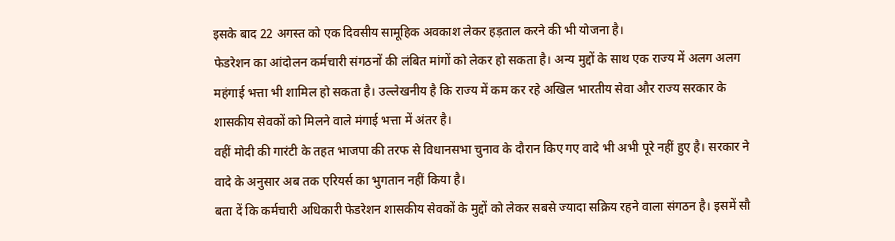इसके बाद 22 अगस्त को एक दिवसीय सामूहिक अवकाश लेकर हड़ताल करने की भी योजना है।
फेडरेशन का आंदोलन कर्मचारी संगठनों की लंबित मांगों को लेकर हो सकता है। अन्य मुद्दों के साथ एक राज्य में अलग अलग महंगाई भत्ता भी शामिल हो सकता है। उल्लेखनीय है कि राज्य में कम कर रहे अखिल भारतीय सेवा और राज्य सरकार के शासकीय सेवकों को मिलने वाले मंगाई भत्ता में अंतर है।
वहीं मोदी की गारंटी के तहत भाजपा की तरफ से विधानसभा चुनाव के दौरान किए गए वादे भी अभी पूरे नहीं हुए है। सरकार ने वादे के अनुसार अब तक एरियर्स का भुगतान नहीं किया है।
बता दें कि कर्मचारी अधिकारी फेडरेशन शासकीय सेवकों के मुद्दों को लेकर सबसे ज्यादा सक्रिय रहने वाला संगठन है। इसमें सौ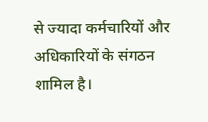से ज्यादा कर्मचारियों और अधिकारियों के संगठन शामिल है।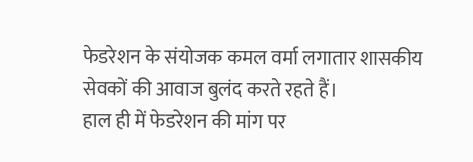फेडरेशन के संयोजक कमल वर्मा लगातार शासकीय सेवकों की आवाज बुलंद करते रहते हैं।
हाल ही में फेडरेशन की मांग पर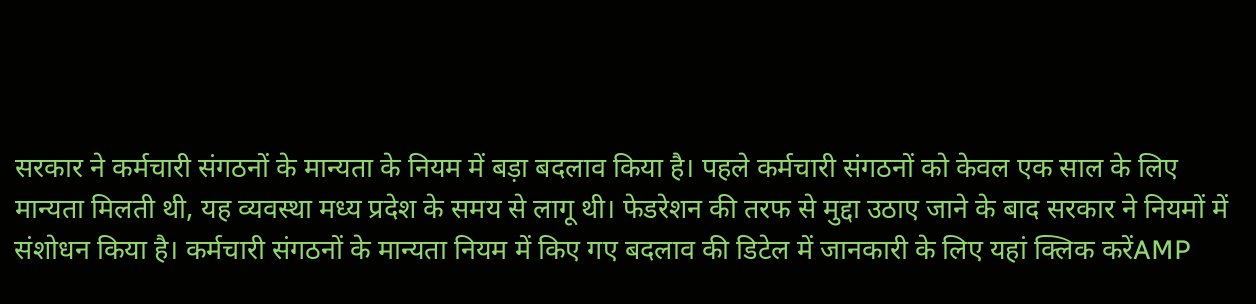सरकार ने कर्मचारी संगठनों के मान्यता के नियम में बड़ा बदलाव किया है। पहले कर्मचारी संगठनों को केवल एक साल के लिए मान्यता मिलती थी, यह व्यवस्था मध्य प्रदेश के समय से लागू थी। फेडरेशन की तरफ से मुद्दा उठाए जाने के बाद सरकार ने नियमों में संशोधन किया है। कर्मचारी संगठनों के मान्यता नियम में किए गए बदलाव की डिटेल में जानकारी के लिए यहां क्लिक करेंAMP